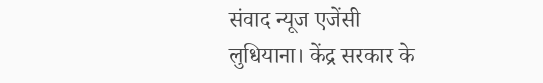संवाद न्यूज एजेंसी
लुधियाना। केंद्र सरकार के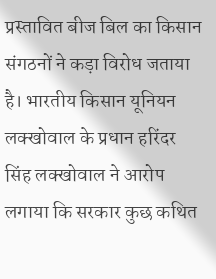प्रस्तावित बीज बिल का किसान संगठनों ने कड़ा विरोध जताया है। भारतीय किसान यूनियन लक्खोवाल के प्रधान हरिंदर सिंह लक्खोवाल ने आरोप लगाया कि सरकार कुछ कथित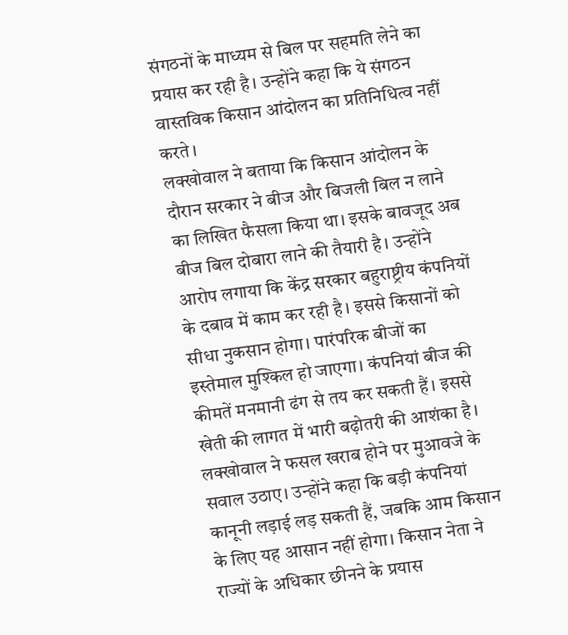संगठनों के माध्यम से बिल पर सहमति लेने का प्रयास कर रही है। उन्होंने कहा कि ये संगठन वास्तविक किसान आंदोलन का प्रतिनिधित्व नहीं करते।
लक्खोवाल ने बताया कि किसान आंदोलन के दौरान सरकार ने बीज और बिजली बिल न लाने का लिखित फैसला किया था। इसके बावजूद अब बीज बिल दोबारा लाने की तैयारी है। उन्होंने आरोप लगाया कि केंद्र सरकार बहुराष्ट्रीय कंपनियों के दबाव में काम कर रही है। इससे किसानों को सीधा नुकसान होगा। पारंपरिक बीजों का इस्तेमाल मुश्किल हो जाएगा। कंपनियां बीज की कीमतें मनमानी ढंग से तय कर सकती हैं। इससे खेती की लागत में भारी बढ़ोतरी की आशंका है। लक्खोवाल ने फसल खराब होने पर मुआवजे के सवाल उठाए। उन्होंने कहा कि बड़ी कंपनियां कानूनी लड़ाई लड़ सकती हैं, जबकि आम किसान के लिए यह आसान नहीं होगा। किसान नेता ने राज्यों के अधिकार छीनने के प्रयास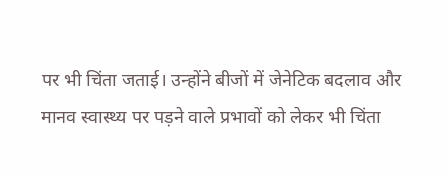पर भी चिंता जताई। उन्होंने बीजों में जेनेटिक बदलाव और मानव स्वास्थ्य पर पड़ने वाले प्रभावों को लेकर भी चिंता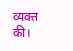व्यक्त की।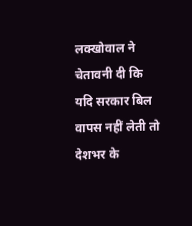लक्खोवाल ने चेतावनी दी कि यदि सरकार बिल वापस नहीं लेती तो देशभर के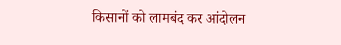किसानों को लामबंद कर आंदोलन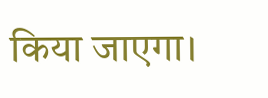किया जाएगा।